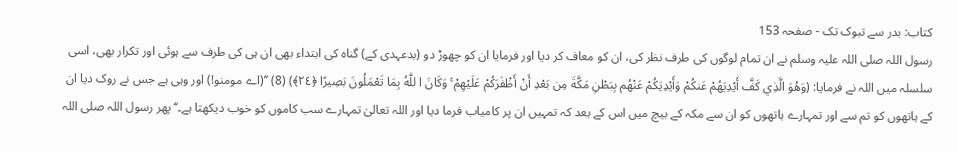کتاب: بدر سے تبوک تک - صفحہ 153
رسول اللہ صلی اللہ علیہ وسلم نے ان تمام لوگوں کی طرف نظر کی، ان کو معاف کر دیا اور فرمایا ان کو چھوڑ دو (بدعہدی کے) گناہ کی ابتداء بھی ان ہی کی طرف سے ہوئی اور تکرار بھی، اسی سلسلہ میں اللہ نے فرمایا: (وَهُوَ الَّذِي كَفَّ أَيْدِيَهُمْ عَنكُمْ وَأَيْدِيَكُمْ عَنْهُم بِبَطْنِ مَكَّةَ مِن بَعْدِ أَنْ أَظْفَرَكُمْ عَلَيْهِمْ ۚ وَكَانَ ا للّٰهُ بِمَا تَعْمَلُونَ بَصِيرًا ﴿٢٤﴾) (8) ’’(اے مومنو!) اور وہی ہے جس نے روک دیا ان کے ہاتھوں کو تم سے اور تمہارے ہاتھوں کو ان سے مکہ کے بیچ میں اس کے بعد کہ تمہیں ان پر کامیاب فرما دیا اور اللہ تعالیٰ تمہارے سب کاموں کو خوب دیکھتا ہے۔‘‘ پھر رسول اللہ صلی اللہ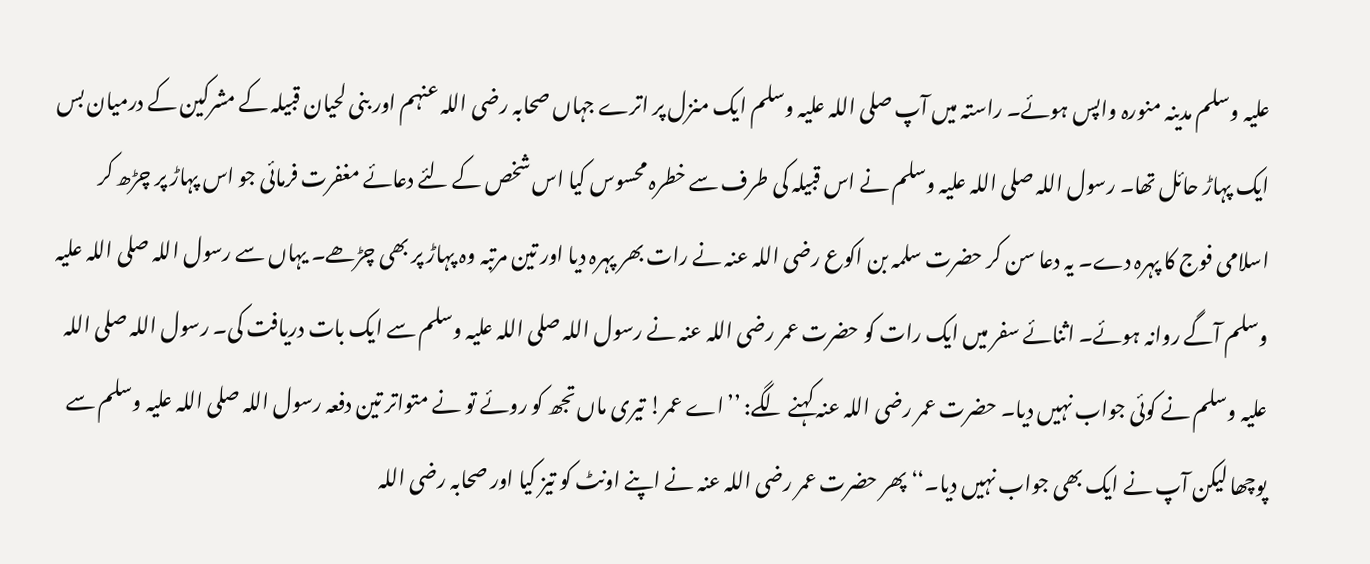علیہ وسلم مدینہ منورہ واپس ہوئے۔ راستہ میں آپ صلی اللہ علیہ وسلم ایک منزل پر اترے جہاں صحابہ رضی اللہ عنہم اور بنی لحیان قبیلہ کے مشرکین کے درمیان بس ایک پہاڑ حائل تھا۔ رسول اللہ صلی اللہ علیہ وسلم نے اس قبیلہ کی طرف سے خطرہ محسوس کیا اس شخص کے لئے دعائے مغفرت فرمائی جو اس پہاڑ پر چڑھ کر اسلامی فوج کا پہرہ دے۔ یہ دعا سن کر حضرت سلمہ بن اکوع رضی اللہ عنہ نے رات بھر پہرہ دیا اور تین مرتبہ وہ پہاڑ پر بھی چڑھے۔ یہاں سے رسول اللہ صلی اللہ علیہ وسلم آگے روانہ ہوئے۔ اثنائے سفر میں ایک رات کو حضرت عمر رضی اللہ عنہ نے رسول اللہ صلی اللہ علیہ وسلم سے ایک بات دریافت کی۔ رسول اللہ صلی اللہ علیہ وسلم نے کوئی جواب نہیں دیا۔ حضرت عمر رضی اللہ عنہ کہنے لگے: ’’اے عمر! تیری ماں تجھ کو روئے تو نے متواتر تین دفعہ رسول اللہ صلی اللہ علیہ وسلم سے پوچھا لیکن آپ نے ایک بھی جواب نہیں دیا۔‘‘ پھر حضرت عمر رضی اللہ عنہ نے اپنے اونٹ کو تیز کیا اور صحابہ رضی اللہ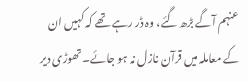عنہم آگے بڑھ گئے، وہ ڈر رہے تھے کہ کہیں ان کے معاملہ میں قرآن نازل نہ ہو جائے۔ تھوڑی دیر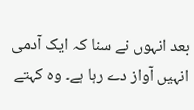بعد انہوں نے سنا کہ ایک آدمی انہیں آواز دے رہا ہے۔ وہ کہتے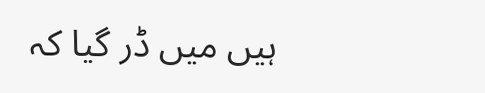ہیں میں ڈر گیا کہ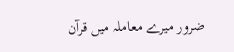ضرور میرے معاملہ میں قرآن